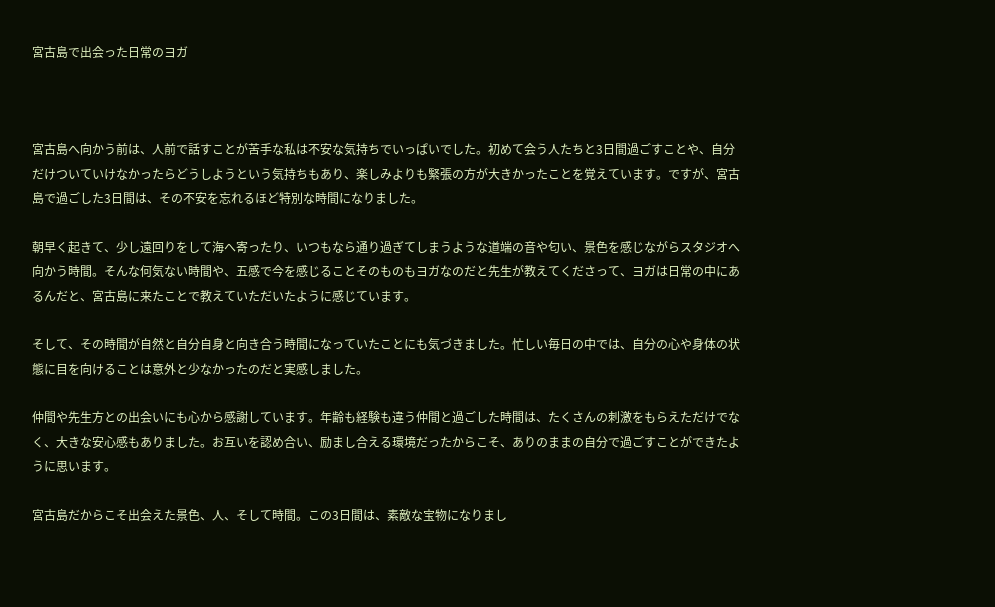宮古島で出会った日常のヨガ



宮古島へ向かう前は、人前で話すことが苦手な私は不安な気持ちでいっぱいでした。初めて会う人たちと3日間過ごすことや、自分だけついていけなかったらどうしようという気持ちもあり、楽しみよりも緊張の方が大きかったことを覚えています。ですが、宮古島で過ごした3日間は、その不安を忘れるほど特別な時間になりました。

朝早く起きて、少し遠回りをして海へ寄ったり、いつもなら通り過ぎてしまうような道端の音や匂い、景色を感じながらスタジオへ向かう時間。そんな何気ない時間や、五感で今を感じることそのものもヨガなのだと先生が教えてくださって、ヨガは日常の中にあるんだと、宮古島に来たことで教えていただいたように感じています。

そして、その時間が自然と自分自身と向き合う時間になっていたことにも気づきました。忙しい毎日の中では、自分の心や身体の状態に目を向けることは意外と少なかったのだと実感しました。

仲間や先生方との出会いにも心から感謝しています。年齢も経験も違う仲間と過ごした時間は、たくさんの刺激をもらえただけでなく、大きな安心感もありました。お互いを認め合い、励まし合える環境だったからこそ、ありのままの自分で過ごすことができたように思います。

宮古島だからこそ出会えた景色、人、そして時間。この3日間は、素敵な宝物になりまし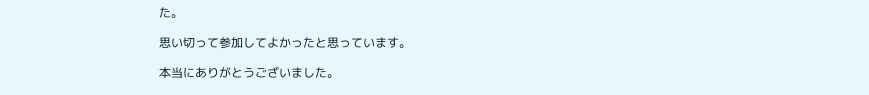た。

思い切って参加してよかったと思っています。

本当にありがとうございました。